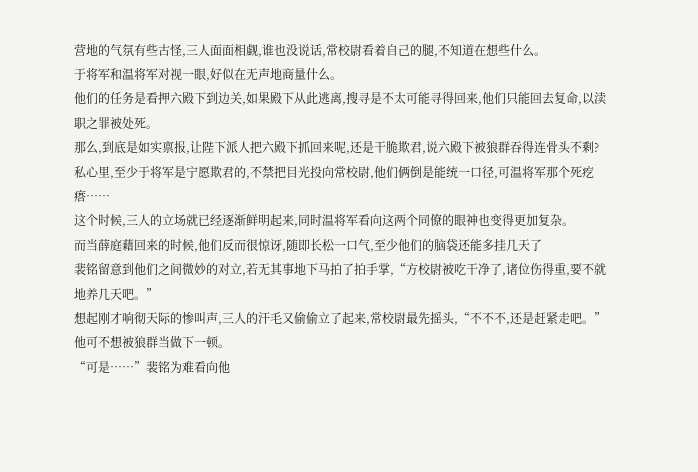营地的气氛有些古怪,三人面面相觑,谁也没说话,常校尉看着自己的腿,不知道在想些什么。
于将军和温将军对视一眼,好似在无声地商量什么。
他们的任务是看押六殿下到边关,如果殿下从此逃离,搜寻是不太可能寻得回来,他们只能回去复命,以渎职之罪被处死。
那么,到底是如实禀报,让陛下派人把六殿下抓回来呢,还是干脆欺君,说六殿下被狼群吞得连骨头不剩?
私心里,至少于将军是宁愿欺君的,不禁把目光投向常校尉,他们俩倒是能统一口径,可温将军那个死疙瘩……
这个时候,三人的立场就已经逐渐鲜明起来,同时温将军看向这两个同僚的眼神也变得更加复杂。
而当薛庭藉回来的时候,他们反而很惊讶,随即长松一口气,至少他们的脑袋还能多挂几天了
裴铭留意到他们之间微妙的对立,若无其事地下马拍了拍手掌,“方校尉被吃干净了,诸位伤得重,要不就地养几天吧。”
想起刚才响彻天际的惨叫声,三人的汗毛又偷偷立了起来,常校尉最先摇头,“不不不,还是赶紧走吧。”他可不想被狼群当做下一顿。
“可是……”裴铭为难看向他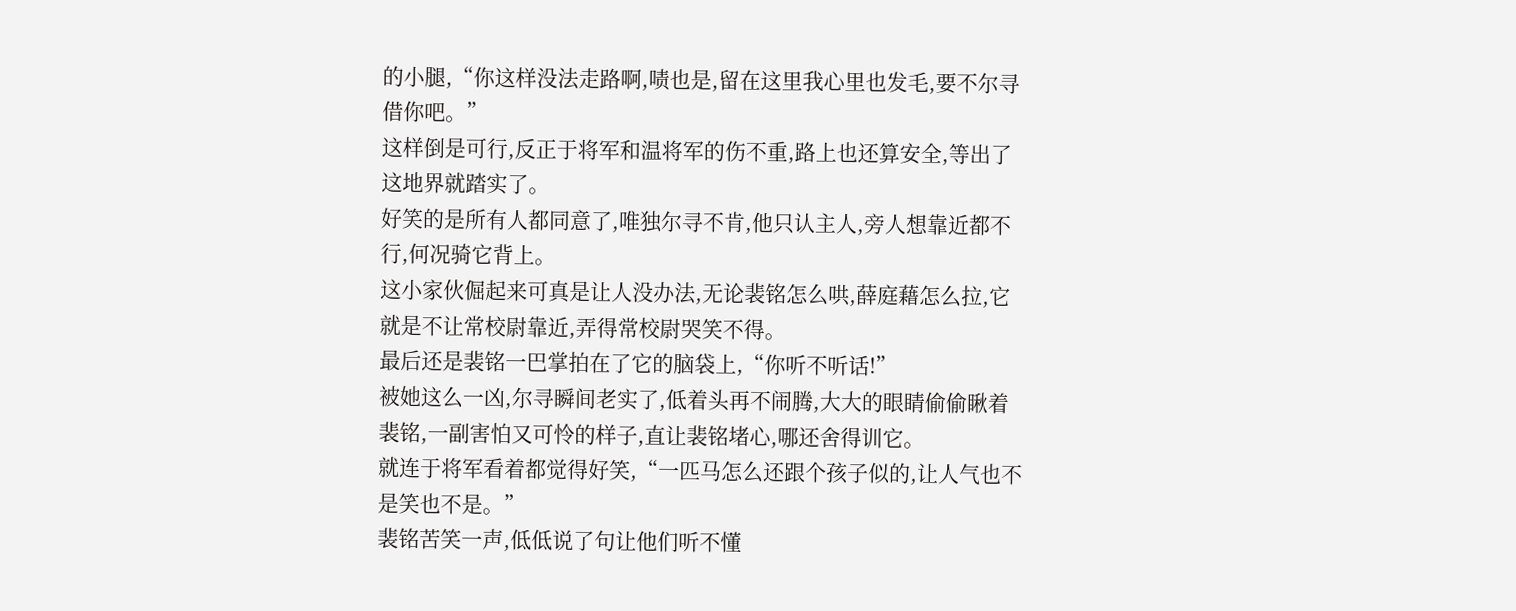的小腿,“你这样没法走路啊,啧也是,留在这里我心里也发毛,要不尔寻借你吧。”
这样倒是可行,反正于将军和温将军的伤不重,路上也还算安全,等出了这地界就踏实了。
好笑的是所有人都同意了,唯独尔寻不肯,他只认主人,旁人想靠近都不行,何况骑它背上。
这小家伙倔起来可真是让人没办法,无论裴铭怎么哄,薛庭藉怎么拉,它就是不让常校尉靠近,弄得常校尉哭笑不得。
最后还是裴铭一巴掌拍在了它的脑袋上,“你听不听话!”
被她这么一凶,尔寻瞬间老实了,低着头再不闹腾,大大的眼睛偷偷瞅着裴铭,一副害怕又可怜的样子,直让裴铭堵心,哪还舍得训它。
就连于将军看着都觉得好笑,“一匹马怎么还跟个孩子似的,让人气也不是笑也不是。”
裴铭苦笑一声,低低说了句让他们听不懂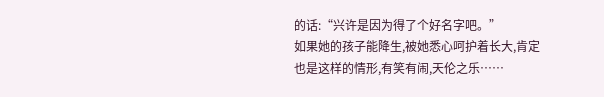的话:“兴许是因为得了个好名字吧。”
如果她的孩子能降生,被她悉心呵护着长大,肯定也是这样的情形,有笑有闹,天伦之乐……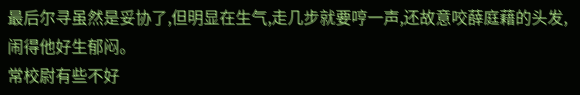最后尔寻虽然是妥协了,但明显在生气,走几步就要哼一声,还故意咬薛庭藉的头发,闹得他好生郁闷。
常校尉有些不好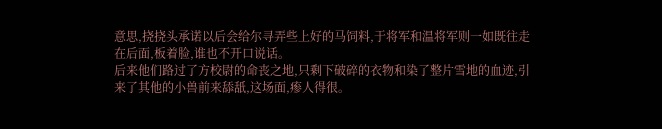意思,挠挠头承诺以后会给尔寻弄些上好的马饲料,于将军和温将军则一如既往走在后面,板着脸,谁也不开口说话。
后来他们路过了方校尉的命丧之地,只剩下破碎的衣物和染了整片雪地的血迹,引来了其他的小兽前来舔舐,这场面,瘆人得很。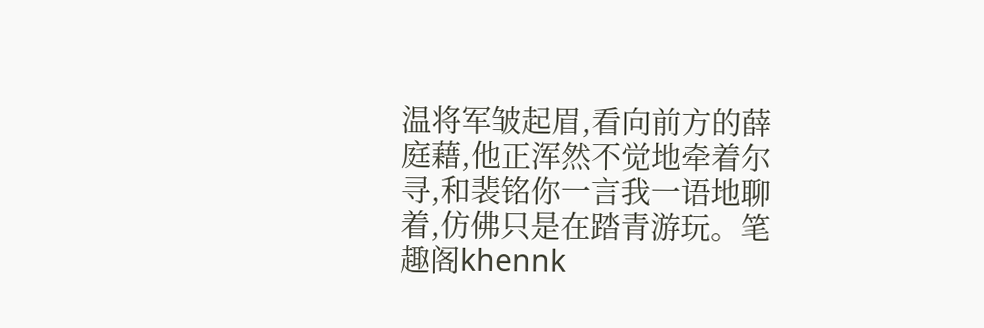温将军皱起眉,看向前方的薛庭藉,他正浑然不觉地牵着尔寻,和裴铭你一言我一语地聊着,仿佛只是在踏青游玩。笔趣阁khennk